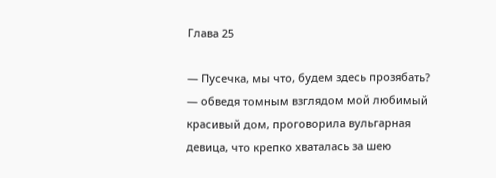Глава 25

— Пусечка, мы что, будем здесь прозябать? — обведя томным взглядом мой любимый красивый дом, проговорила вульгарная девица, что крепко хваталась за шею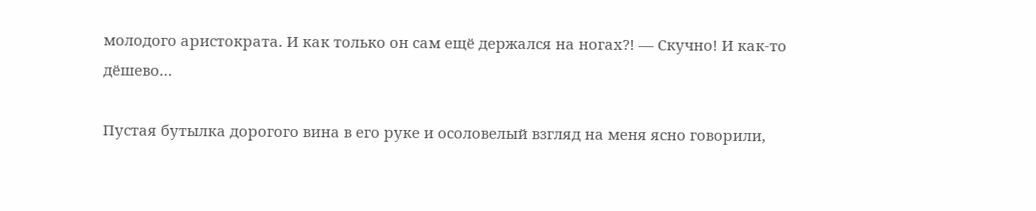молодого аристократа. И как только он сам ещё держался на ногах?! — Скучно! И как-то дёшево…

Пустая бутылка дорогого вина в его руке и осоловелый взгляд на меня ясно говорили,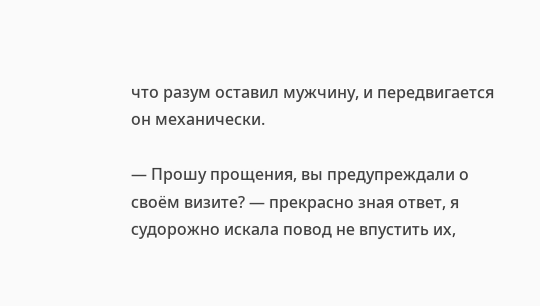что разум оставил мужчину, и передвигается он механически.

— Прошу прощения, вы предупреждали о своём визите? — прекрасно зная ответ, я судорожно искала повод не впустить их,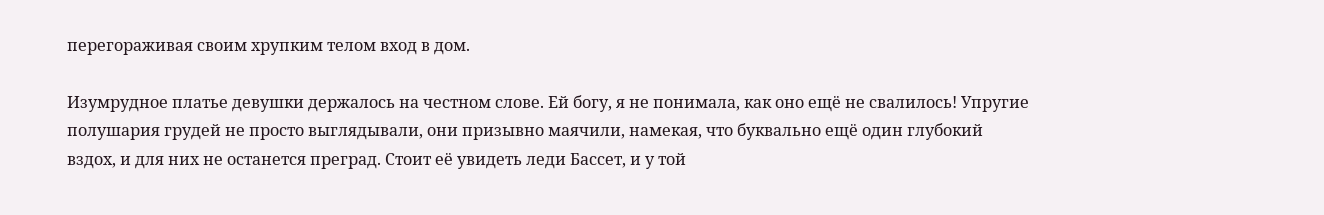перегораживая своим хрупким телом вход в дом.

Изумрудное платье девушки держалось на честном слове. Ей богу, я не понимала, как оно ещё не свалилось! Упругие полушария грудей не просто выглядывали, они призывно маячили, намекая, что буквально ещё один глубокий вздох, и для них не останется преград. Стоит её увидеть леди Бассет, и у той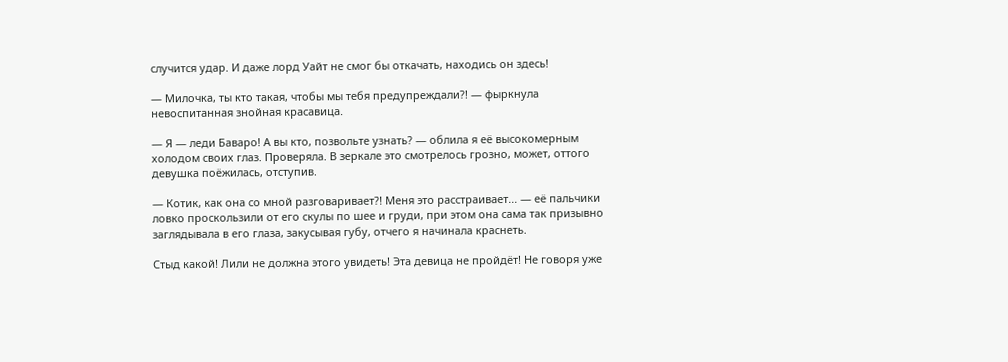случится удар. И даже лорд Уайт не смог бы откачать, находись он здесь!

— Милочка, ты кто такая, чтобы мы тебя предупреждали?! — фыркнула невоспитанная знойная красавица.

— Я — леди Баваро! А вы кто, позвольте узнать? — облила я её высокомерным холодом своих глаз. Проверяла. В зеркале это смотрелось грозно, может, оттого девушка поёжилась, отступив.

— Котик, как она со мной разговаривает?! Меня это расстраивает... — её пальчики ловко проскользили от его скулы по шее и груди, при этом она сама так призывно заглядывала в его глаза, закусывая губу, отчего я начинала краснеть.

Стыд какой! Лили не должна этого увидеть! Эта девица не пройдёт! Не говоря уже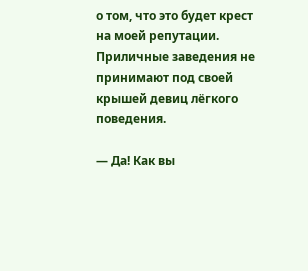о том, что это будет крест на моей репутации. Приличные заведения не принимают под своей крышей девиц лёгкого поведения.

— Да! Как вы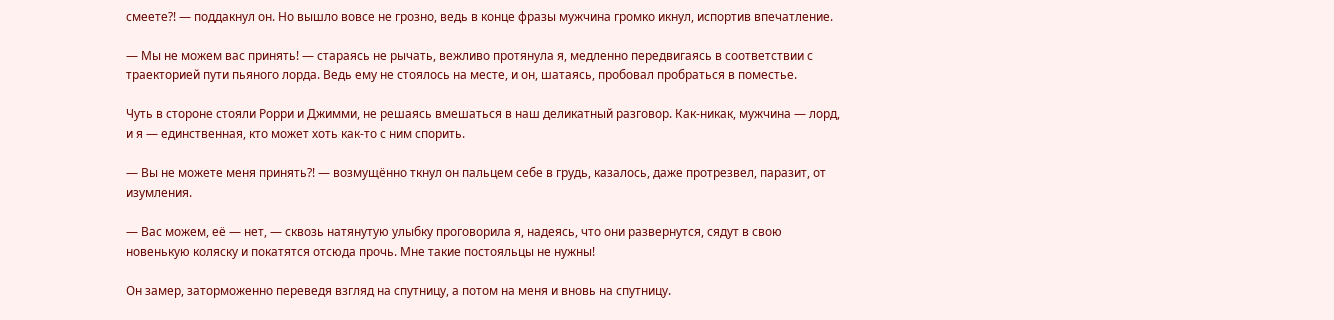смеете?! — поддакнул он. Но вышло вовсе не грозно, ведь в конце фразы мужчина громко икнул, испортив впечатление.

— Мы не можем вас принять! — стараясь не рычать, вежливо протянула я, медленно передвигаясь в соответствии с траекторией пути пьяного лорда. Ведь ему не стоялось на месте, и он, шатаясь, пробовал пробраться в поместье.

Чуть в стороне стояли Рорри и Джимми, не решаясь вмешаться в наш деликатный разговор. Как-никак, мужчина — лорд, и я — единственная, кто может хоть как-то с ним спорить.

— Вы не можете меня принять?! — возмущённо ткнул он пальцем себе в грудь, казалось, даже протрезвел, паразит, от изумления.

— Вас можем, её — нет, — сквозь натянутую улыбку проговорила я, надеясь, что они развернутся, сядут в свою новенькую коляску и покатятся отсюда прочь. Мне такие постояльцы не нужны!

Он замер, заторможенно переведя взгляд на спутницу, а потом на меня и вновь на спутницу.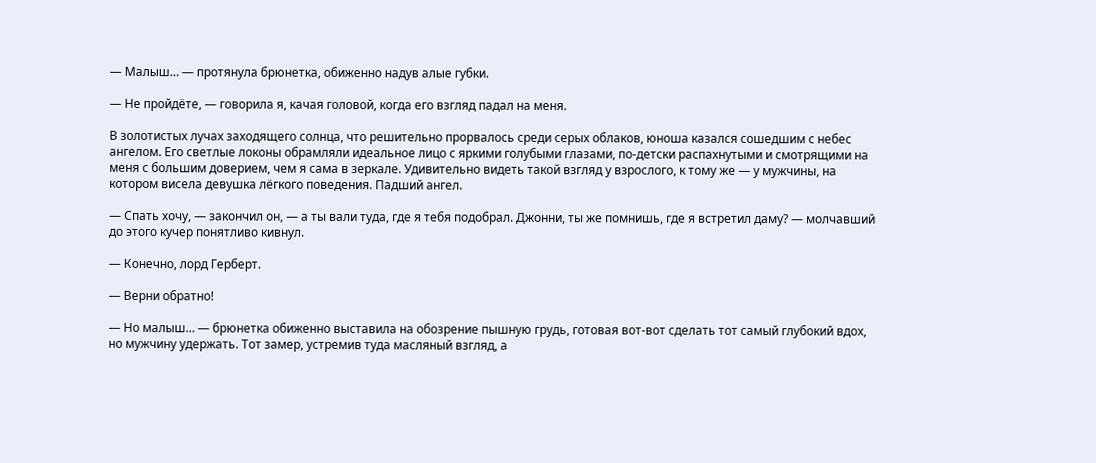— Малыш… — протянула брюнетка, обиженно надув алые губки.

— Не пройдёте, — говорила я, качая головой, когда его взгляд падал на меня.

В золотистых лучах заходящего солнца, что решительно прорвалось среди серых облаков, юноша казался сошедшим с небес ангелом. Его светлые локоны обрамляли идеальное лицо с яркими голубыми глазами, по-детски распахнутыми и смотрящими на меня с большим доверием, чем я сама в зеркале. Удивительно видеть такой взгляд у взрослого, к тому же — у мужчины, на котором висела девушка лёгкого поведения. Падший ангел.

— Спать хочу, — закончил он, — а ты вали туда, где я тебя подобрал. Джонни, ты же помнишь, где я встретил даму? — молчавший до этого кучер понятливо кивнул.

— Конечно, лорд Герберт.

— Верни обратно!

— Но малыш… — брюнетка обиженно выставила на обозрение пышную грудь, готовая вот-вот сделать тот самый глубокий вдох, но мужчину удержать. Тот замер, устремив туда масляный взгляд, а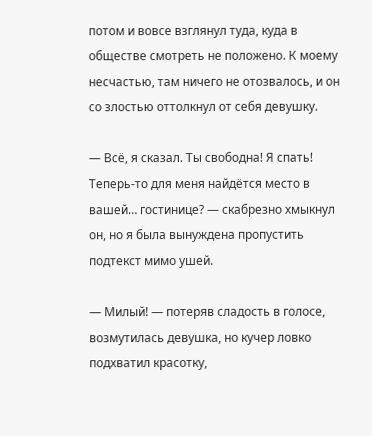потом и вовсе взглянул туда, куда в обществе смотреть не положено. К моему несчастью, там ничего не отозвалось, и он со злостью оттолкнул от себя девушку.

— Всё, я сказал. Ты свободна! Я спать! Теперь-то для меня найдётся место в вашей… гостинице? — скабрезно хмыкнул он, но я была вынуждена пропустить подтекст мимо ушей.

— Милый! — потеряв сладость в голосе, возмутилась девушка, но кучер ловко подхватил красотку,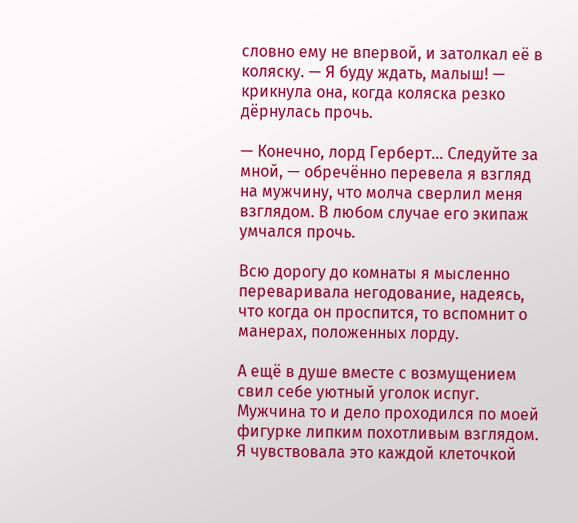словно ему не впервой, и затолкал её в коляску. — Я буду ждать, малыш! — крикнула она, когда коляска резко дёрнулась прочь.

— Конечно, лорд Герберт… Следуйте за мной, — обречённо перевела я взгляд на мужчину, что молча сверлил меня взглядом. В любом случае его экипаж умчался прочь.

Всю дорогу до комнаты я мысленно переваривала негодование, надеясь, что когда он проспится, то вспомнит о манерах, положенных лорду.

А ещё в душе вместе с возмущением свил себе уютный уголок испуг. Мужчина то и дело проходился по моей фигурке липким похотливым взглядом. Я чувствовала это каждой клеточкой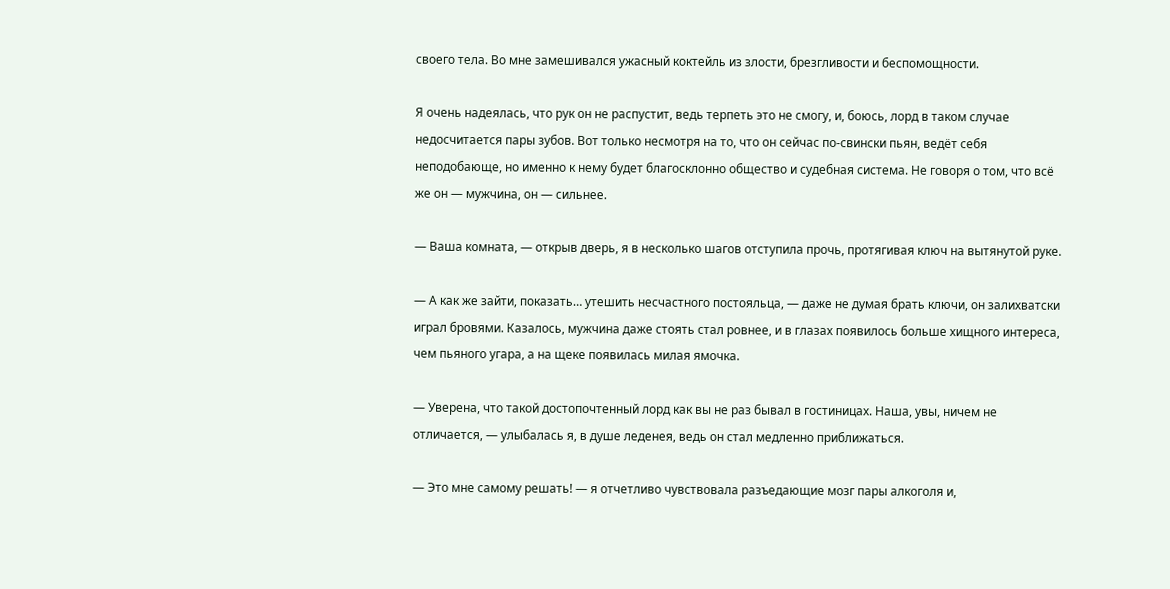своего тела. Во мне замешивался ужасный коктейль из злости, брезгливости и беспомощности.

Я очень надеялась, что рук он не распустит, ведь терпеть это не смогу, и, боюсь, лорд в таком случае недосчитается пары зубов. Вот только несмотря на то, что он сейчас по-свински пьян, ведёт себя неподобающе, но именно к нему будет благосклонно общество и судебная система. Не говоря о том, что всё же он — мужчина, он — сильнее.

— Ваша комната, — открыв дверь, я в несколько шагов отступила прочь, протягивая ключ на вытянутой руке.

— А как же зайти, показать… утешить несчастного постояльца, — даже не думая брать ключи, он залихватски играл бровями. Казалось, мужчина даже стоять стал ровнее, и в глазах появилось больше хищного интереса, чем пьяного угара, а на щеке появилась милая ямочка.

— Уверена, что такой достопочтенный лорд как вы не раз бывал в гостиницах. Наша, увы, ничем не отличается, — улыбалась я, в душе леденея, ведь он стал медленно приближаться.

— Это мне самому решать! — я отчетливо чувствовала разъедающие мозг пары алкоголя и,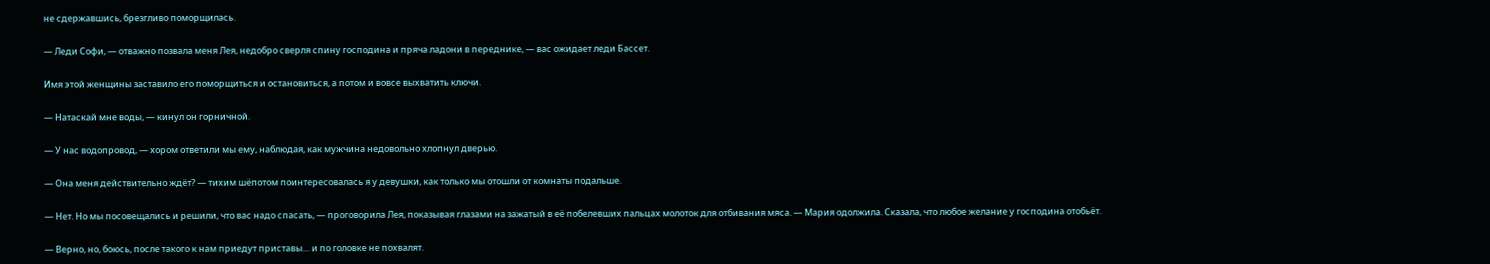не сдержавшись, брезгливо поморщилась.

— Леди Софи, — отважно позвала меня Лея, недобро сверля спину господина и пряча ладони в переднике, — вас ожидает леди Бассет.

Имя этой женщины заставило его поморщиться и остановиться, а потом и вовсе выхватить ключи.

— Натаскай мне воды, — кинул он горничной.

— У нас водопровод, — хором ответили мы ему, наблюдая, как мужчина недовольно хлопнул дверью.

— Она меня действительно ждёт? — тихим шёпотом поинтересовалась я у девушки, как только мы отошли от комнаты подальше.

— Нет. Но мы посовещались и решили, что вас надо спасать, — проговорила Лея, показывая глазами на зажатый в её побелевших пальцах молоток для отбивания мяса. — Мария одолжила. Сказала, что любое желание у господина отобьёт.

— Верно, но, боюсь, после такого к нам приедут приставы… и по головке не похвалят.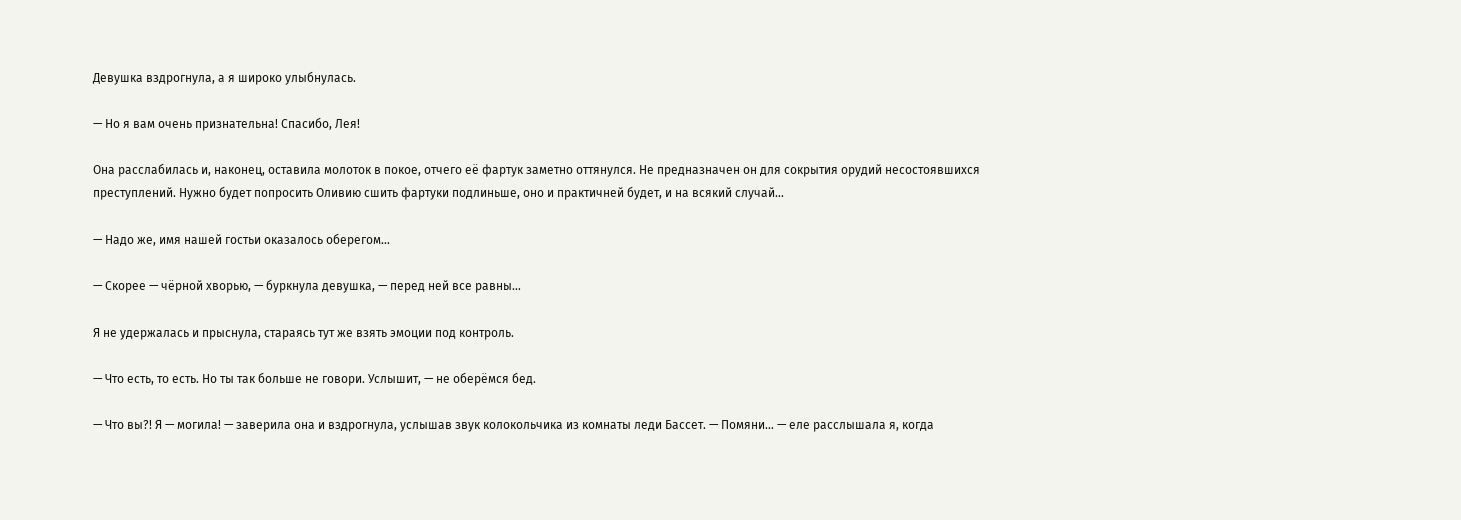Девушка вздрогнула, а я широко улыбнулась.

— Но я вам очень признательна! Спасибо, Лея!

Она расслабилась и, наконец, оставила молоток в покое, отчего её фартук заметно оттянулся. Не предназначен он для сокрытия орудий несостоявшихся преступлений. Нужно будет попросить Оливию сшить фартуки подлиньше, оно и практичней будет, и на всякий случай…

— Надо же, имя нашей гостьи оказалось оберегом…

— Скорее — чёрной хворью, — буркнула девушка, — перед ней все равны…

Я не удержалась и прыснула, стараясь тут же взять эмоции под контроль.

— Что есть, то есть. Но ты так больше не говори. Услышит, — не оберёмся бед.

— Что вы?! Я — могила! — заверила она и вздрогнула, услышав звук колокольчика из комнаты леди Бассет. — Помяни… — еле расслышала я, когда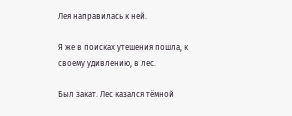Лея направилась к ней.

Я же в поисках утешения пошла, к своему удивлению, в лес.

Был закат. Лес казался тёмной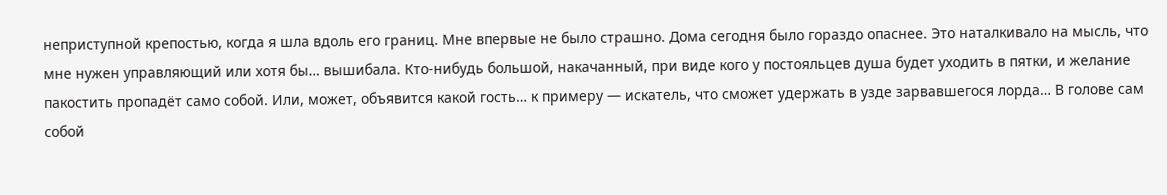неприступной крепостью, когда я шла вдоль его границ. Мне впервые не было страшно. Дома сегодня было гораздо опаснее. Это наталкивало на мысль, что мне нужен управляющий или хотя бы… вышибала. Кто-нибудь большой, накачанный, при виде кого у постояльцев душа будет уходить в пятки, и желание пакостить пропадёт само собой. Или, может, объявится какой гость… к примеру — искатель, что сможет удержать в узде зарвавшегося лорда… В голове сам собой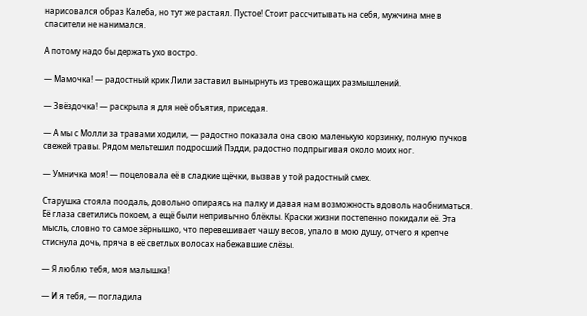нарисовался образ Калеба, но тут же растаял. Пустое! Стоит рассчитывать на себя, мужчина мне в спасители не нанимался.

А потому надо бы держать ухо востро.

— Мамочка! — радостный крик Лили заставил вынырнуть из тревожащих размышлений.

— Звёздочка! — раскрыла я для неё объятия, приседая.

— А мы с Молли за травами ходили, — радостно показала она свою маленькую корзинку, полную пучков свежей травы. Рядом мельтешил подросший Пэдди, радостно подпрыгивая около моих ног.

— Умничка моя! — поцеловала её в сладкие щёчки, вызвав у той радостный смех.

Старушка стояла поодаль, довольно опираясь на палку и давая нам возможность вдоволь наобниматься. Её глаза светились покоем, а ещё были непривычно блёклы. Краски жизни постепенно покидали её. Эта мысль, словно то самое зёрнышко, что перевешивает чашу весов, упало в мою душу, отчего я крепче стиснула дочь, пряча в её светлых волосах набежавшие слёзы.

— Я люблю тебя, моя малышка!

— И я тебя, — погладила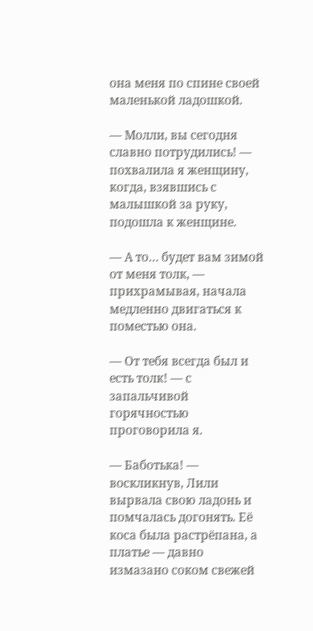она меня по спине своей маленькой ладошкой.

— Молли, вы сегодня славно потрудились! — похвалила я женщину, когда, взявшись с малышкой за руку, подошла к женщине.

— А то… будет вам зимой от меня толк, — прихрамывая, начала медленно двигаться к поместью она.

— От тебя всегда был и есть толк! — с запальчивой горячностью проговорила я.

— Баботька! — воскликнув, Лили вырвала свою ладонь и помчалась догонять. Её коса была растрёпана, а платье — давно измазано соком свежей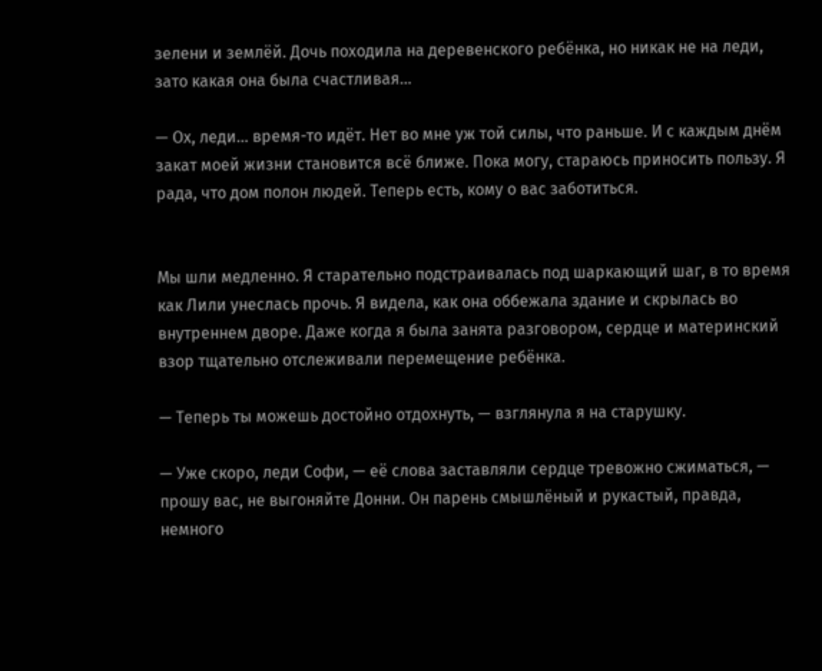зелени и землёй. Дочь походила на деревенского ребёнка, но никак не на леди, зато какая она была счастливая…

— Ох, леди… время-то идёт. Нет во мне уж той силы, что раньше. И с каждым днём закат моей жизни становится всё ближе. Пока могу, стараюсь приносить пользу. Я рада, что дом полон людей. Теперь есть, кому о вас заботиться.


Мы шли медленно. Я старательно подстраивалась под шаркающий шаг, в то время как Лили унеслась прочь. Я видела, как она оббежала здание и скрылась во внутреннем дворе. Даже когда я была занята разговором, сердце и материнский взор тщательно отслеживали перемещение ребёнка.

— Теперь ты можешь достойно отдохнуть, — взглянула я на старушку.

— Уже скоро, леди Софи, — её слова заставляли сердце тревожно сжиматься, — прошу вас, не выгоняйте Донни. Он парень смышлёный и рукастый, правда, немного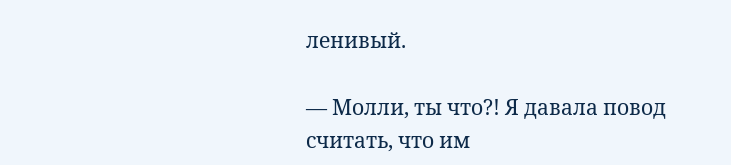ленивый.

— Молли, ты что?! Я давала повод считать, что им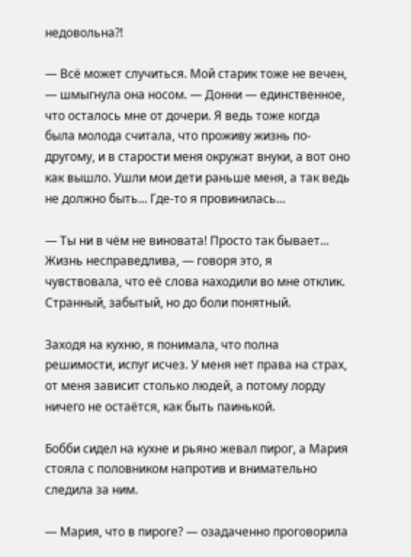недовольна?!

— Всё может случиться. Мой старик тоже не вечен, — шмыгнула она носом. — Донни — единственное, что осталось мне от дочери. Я ведь тоже когда была молода считала, что проживу жизнь по-другому, и в старости меня окружат внуки, а вот оно как вышло. Ушли мои дети раньше меня, а так ведь не должно быть… Где-то я провинилась…

— Ты ни в чём не виновата! Просто так бывает... Жизнь несправедлива, — говоря это, я чувствовала, что её слова находили во мне отклик. Странный, забытый, но до боли понятный.

Заходя на кухню, я понимала, что полна решимости, испуг исчез. У меня нет права на страх, от меня зависит столько людей, а потому лорду ничего не остаётся, как быть паинькой.

Бобби сидел на кухне и рьяно жевал пирог, а Мария стояла с половником напротив и внимательно следила за ним.

— Мария, что в пироге? — озадаченно проговорила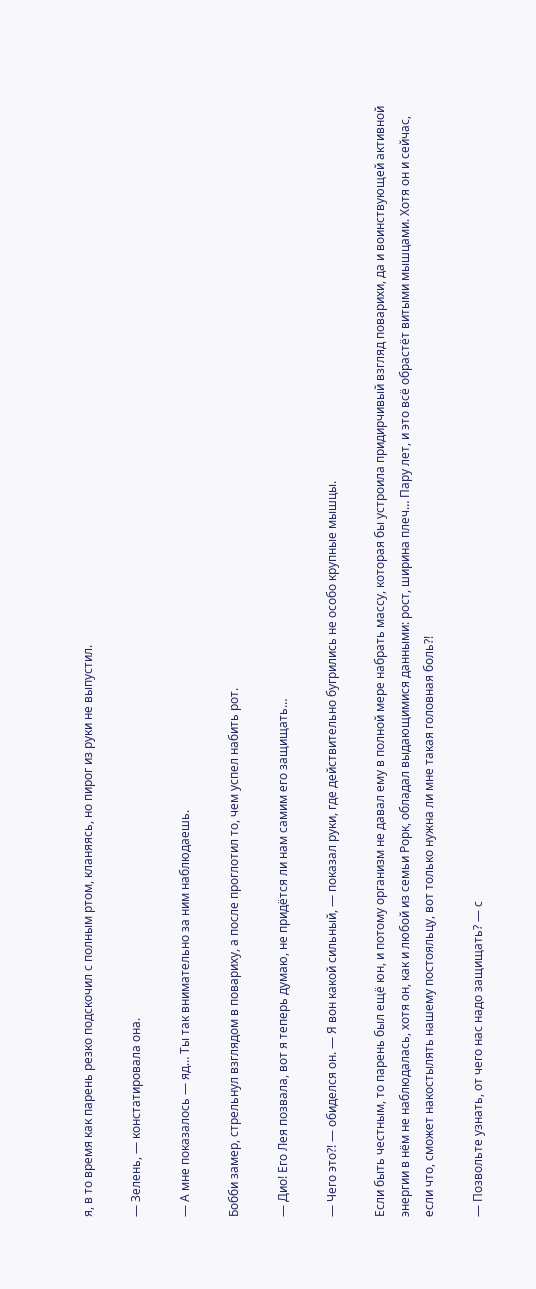я, в то время как парень резко подскочил с полным ртом, кланяясь, но пирог из руки не выпустил.

— Зелень, — констатировала она.

— А мне показалось — яд… Ты так внимательно за ним наблюдаешь.

Бобби замер, стрельнул взглядом в повариху, а после проглотил то, чем успел набить рот.

— Дио! Его Лея позвала, вот я теперь думаю, не придётся ли нам самим его защищать…

— Чего это?! — обиделся он. — Я вон какой сильный, — показал руки, где действительно бугрились не особо крупные мышцы.

Если быть честным, то парень был ещё юн, и потому организм не давал ему в полной мере набрать массу, которая бы устроила придирчивый взгляд поварихи, да и воинствующей активной энергии в нём не наблюдалась, хотя он, как и любой из семьи Рорк, обладал выдающимися данными: рост, ширина плеч… Пару лет, и это всё обрастёт витыми мышцами. Хотя он и сейчас, если что, сможет накостылять нашему постояльцу, вот только нужна ли мне такая головная боль?!

— Позвольте узнать, от чего нас надо защищать? — с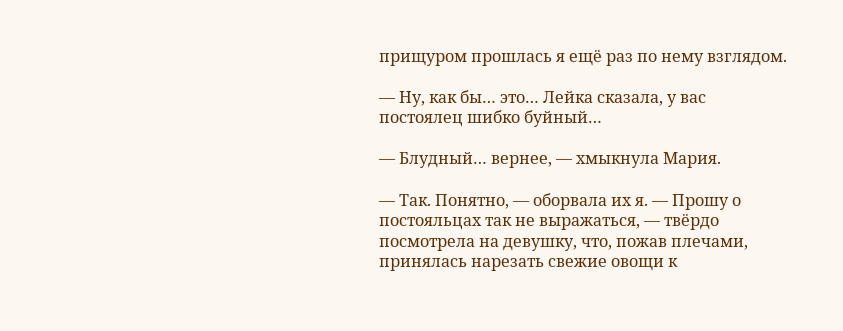прищуром прошлась я ещё раз по нему взглядом.

— Ну, как бы… это… Лейка сказала, у вас постоялец шибко буйный…

— Блудный… вернее, — хмыкнула Мария.

— Так. Понятно, — оборвала их я. — Прошу о постояльцах так не выражаться, — твёрдо посмотрела на девушку, что, пожав плечами, принялась нарезать свежие овощи к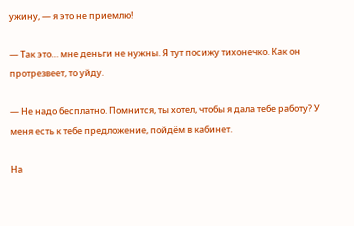ужину, — я это не приемлю!

— Так это… мне деньги не нужны. Я тут посижу тихонечко. Как он протрезвеет, то уйду.

— Не надо бесплатно. Помнится, ты хотел, чтобы я дала тебе работу? У меня есть к тебе предложение, пойдём в кабинет.

На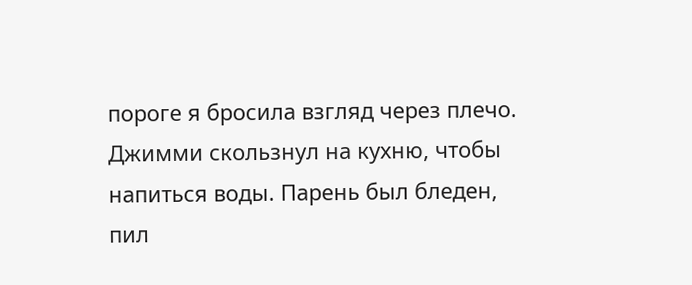пороге я бросила взгляд через плечо. Джимми скользнул на кухню, чтобы напиться воды. Парень был бледен, пил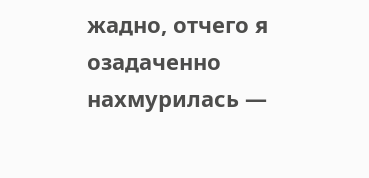жадно, отчего я озадаченно нахмурилась —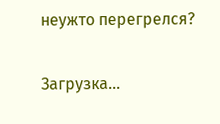неужто перегрелся?

Загрузка...